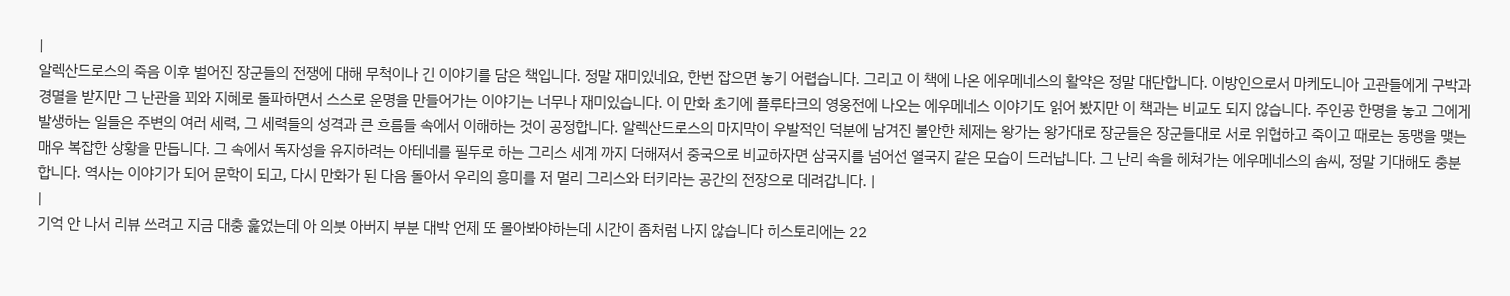|
알렉산드로스의 죽음 이후 벌어진 장군들의 전쟁에 대해 무척이나 긴 이야기를 담은 책입니다. 정말 재미있네요, 한번 잡으면 놓기 어렵습니다. 그리고 이 책에 나온 에우메네스의 활약은 정말 대단합니다. 이방인으로서 마케도니아 고관들에게 구박과 경멸을 받지만 그 난관을 꾀와 지혜로 돌파하면서 스스로 운명을 만들어가는 이야기는 너무나 재미있습니다. 이 만화 초기에 플루타크의 영웅전에 나오는 에우메네스 이야기도 읽어 봤지만 이 책과는 비교도 되지 않습니다. 주인공 한명을 놓고 그에게 발생하는 일들은 주변의 여러 세력, 그 세력들의 성격과 큰 흐름들 속에서 이해하는 것이 공정합니다. 알렉산드로스의 마지막이 우발적인 덕분에 남겨진 불안한 체제는 왕가는 왕가대로 장군들은 장군들대로 서로 위협하고 죽이고 때로는 동맹을 맺는 매우 복잡한 상황을 만듭니다. 그 속에서 독자성을 유지하려는 아테네를 필두로 하는 그리스 세계 까지 더해져서 중국으로 비교하자면 삼국지를 넘어선 열국지 같은 모습이 드러납니다. 그 난리 속을 헤쳐가는 에우메네스의 솜씨, 정말 기대해도 충분합니다. 역사는 이야기가 되어 문학이 되고, 다시 만화가 된 다음 돌아서 우리의 흥미를 저 멀리 그리스와 터키라는 공간의 전장으로 데려갑니다. |
|
기억 안 나서 리뷰 쓰려고 지금 대충 훑었는데 아 의붓 아버지 부분 대박 언제 또 몰아봐야하는데 시간이 좀처럼 나지 않습니다 히스토리에는 22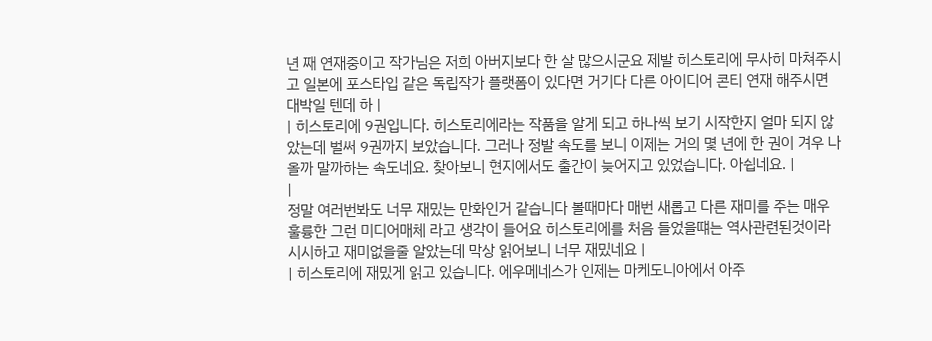년 째 연재중이고 작가님은 저희 아버지보다 한 살 많으시군요 제발 히스토리에 무사히 마쳐주시고 일본에 포스타입 같은 독립작가 플랫폼이 있다면 거기다 다른 아이디어 콘티 연재 해주시면 대박일 텐데 하 |
| 히스토리에 9권입니다. 히스토리에라는 작품을 알게 되고 하나씩 보기 시작한지 얼마 되지 않았는데 벌써 9권까지 보았습니다. 그러나 정발 속도를 보니 이제는 거의 몇 년에 한 권이 겨우 나올까 말까하는 속도네요. 찾아보니 현지에서도 출간이 늦어지고 있었습니다. 아쉽네요. |
|
정말 여러번봐도 너무 재밌는 만화인거 같습니다 볼때마다 매번 새롭고 다른 재미를 주는 매우 훌륭한 그런 미디어매체 라고 생각이 들어요 히스토리에를 처음 들었을떄는 역사관련된것이라 시시하고 재미없을줄 알았는데 막상 읽어보니 너무 재밌네요 |
| 히스토리에 재밌게 읽고 있습니다. 에우메네스가 인제는 마케도니아에서 아주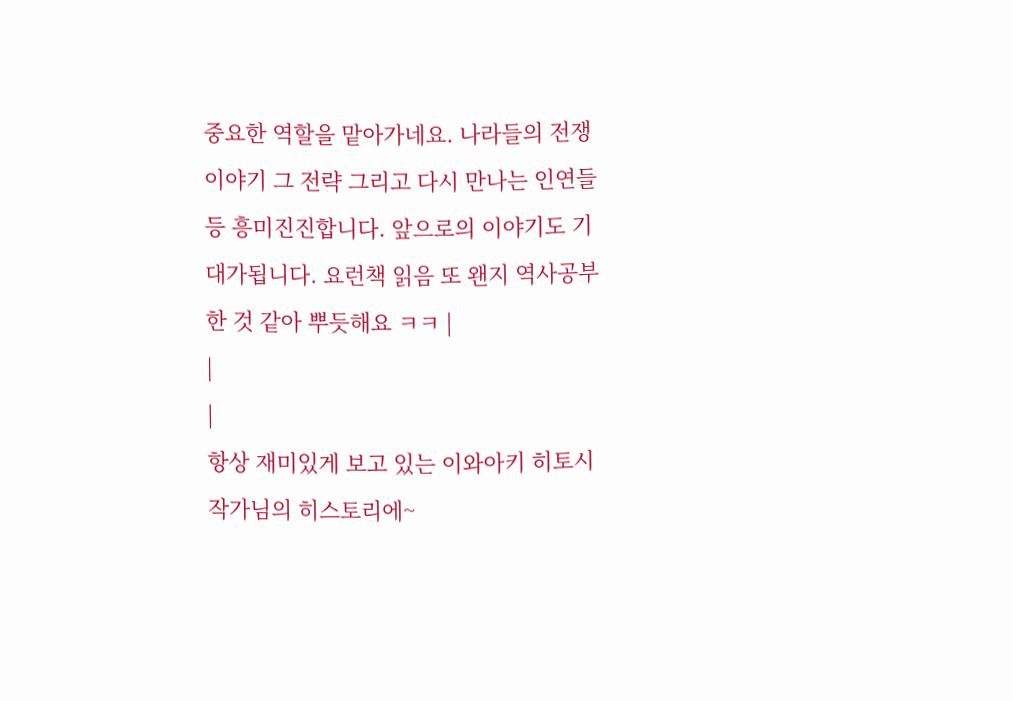중요한 역할을 맡아가네요. 나라들의 전쟁이야기 그 전략 그리고 다시 만나는 인연들 등 흥미진진합니다. 앞으로의 이야기도 기대가됩니다. 요런책 읽음 또 왠지 역사공부 한 것 같아 뿌듯해요 ㅋㅋ |
|
|
항상 재미있게 보고 있는 이와아키 히토시 작가님의 히스토리에~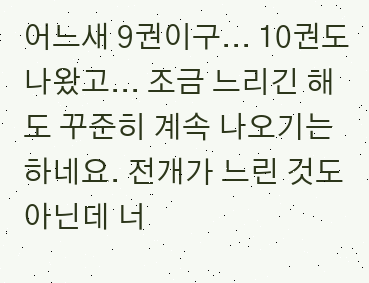어느새 9권이구... 10권도 나왔고... 조금 느리긴 해도 꾸준히 계속 나오기는 하네요. 전개가 느린 것도 아닌데 너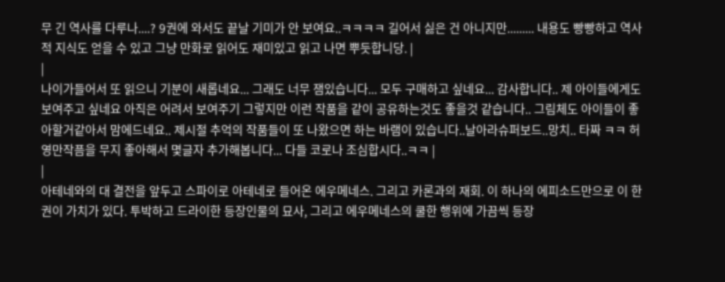무 긴 역사를 다루나....? 9권에 와서도 끝날 기미가 안 보여요..ㅋㅋㅋㅋ 길어서 싫은 건 아니지만......... 내용도 빵빵하고 역사적 지식도 얻을 수 있고 그냥 만화로 읽어도 재미있고 읽고 나면 뿌듯합니당. |
|
나이가들어서 또 읽으니 기분이 새롭네요... 그래도 너무 잼있습니다... 모두 구매하고 싶네요... 감사합니다.. 제 아이들에게도 보여주고 싶네요 아직은 어려서 보여주기 그렇지만 이런 작품을 같이 공유하는것도 좋을것 같습니다.. 그림체도 아이들이 좋아할거같아서 맘에드네요.. 제시절 추억의 작품들이 또 나왔으면 하는 바램이 있습니다..날아라슈퍼보드..망치.. 타짜 ㅋㅋ 허영만작픔을 무지 좋아해서 몇글자 추가해봅니다... 다들 코로나 조심합시다..ㅋㅋ |
|
아테네와의 대 결전을 앞두고 스파이로 아테네로 들어온 에우메네스. 그리고 카론과의 재회. 이 하나의 에피소드만으로 이 한 권이 가치가 있다. 투박하고 드라이한 등장인물의 묘사, 그리고 에우메네스의 쿨한 행위에 가끔씩 등장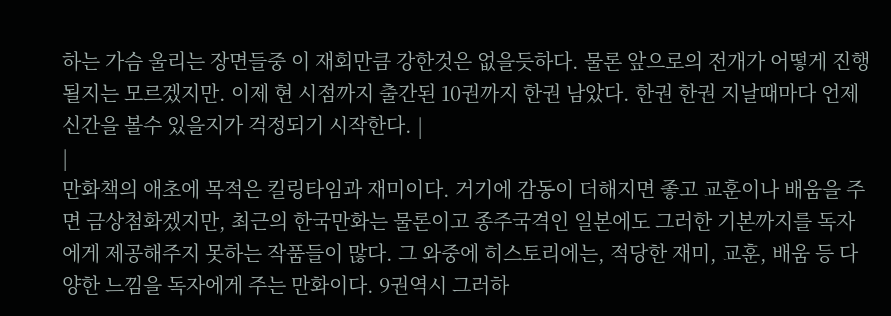하는 가슴 울리는 장면들중 이 재회만큼 강한것은 없을듯하다. 물론 앞으로의 전개가 어떻게 진행될지는 모르겠지만. 이제 현 시점까지 출간된 10권까지 한권 남았다. 한권 한권 지날때마다 언제 신간을 볼수 있을지가 걱정되기 시작한다. |
|
만화책의 애초에 목적은 킬링타임과 재미이다. 거기에 감동이 더해지면 좋고 교훈이나 배움을 주면 금상첨화겠지만, 최근의 한국만화는 물론이고 종주국격인 일본에도 그러한 기본까지를 독자에게 제공해주지 못하는 작품들이 많다. 그 와중에 히스토리에는, 적당한 재미, 교훈, 배움 등 다양한 느낌을 독자에게 주는 만화이다. 9권역시 그러하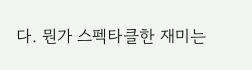다. 뭔가 스펙타클한 재미는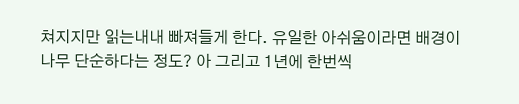쳐지지만 읽는내내 빠져들게 한다. 유일한 아쉬움이라면 배경이 나무 단순하다는 정도? 아 그리고 1년에 한번씩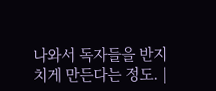나와서 독자들을 반지치게 만든다는 정도. |